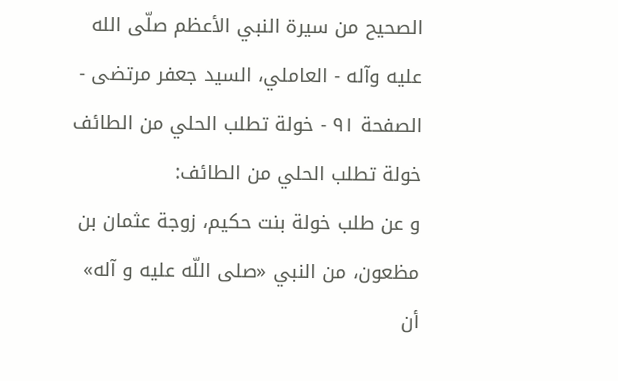الصحيح من سيرة النبي الأعظم صلّى الله عليه وآله - العاملي، السيد جعفر مرتضى - الصفحة ٩١ - خولة تطلب الحلي من الطائف
خولة تطلب الحلي من الطائف:
و عن طلب خولة بنت حكيم، زوجة عثمان بن مظعون، من النبي «صلى اللّه عليه و آله» أن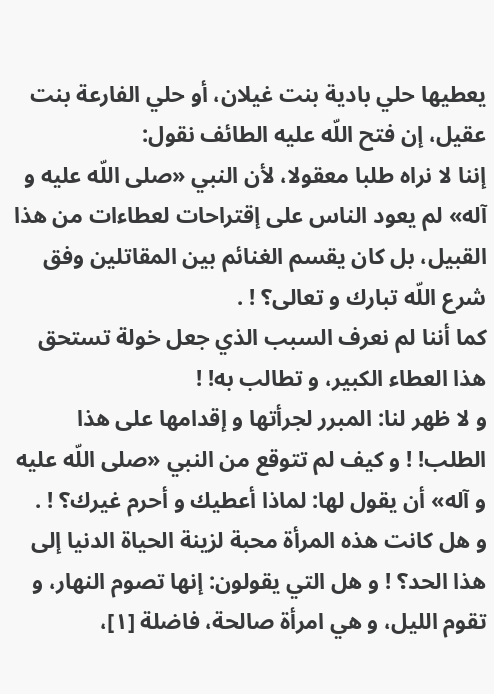يعطيها حلي بادية بنت غيلان، أو حلي الفارعة بنت عقيل، إن فتح اللّه عليه الطائف نقول:
إننا لا نراه طلبا معقولا، لأن النبي «صلى اللّه عليه و آله» لم يعود الناس على إقتراحات لعطاءات من هذا القبيل، بل كان يقسم الغنائم بين المقاتلين وفق شرع اللّه تبارك و تعالى؟ ! .
كما أننا لم نعرف السبب الذي جعل خولة تستحق هذا العطاء الكبير، و تطالب به! !
و لا ظهر لنا: المبرر لجرأتها و إقدامها على هذا الطلب! ! و كيف لم تتوقع من النبي «صلى اللّه عليه و آله» أن يقول لها: لماذا أعطيك و أحرم غيرك؟ ! .
و هل كانت هذه المرأة محبة لزينة الحياة الدنيا إلى هذا الحد؟ ! و هل التي يقولون: إنها تصوم النهار، و تقوم الليل، و هي امرأة صالحة، فاضلة [١]،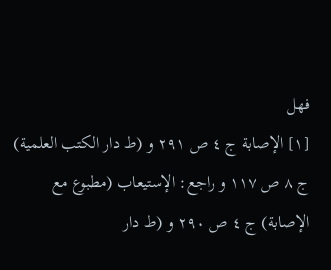فهل
[١] الإصابة ج ٤ ص ٢٩١ و (ط دار الكتب العلمية) ج ٨ ص ١١٧ و راجع: الإستيعاب (مطبوع مع الإصابة) ج ٤ ص ٢٩٠ و (ط دار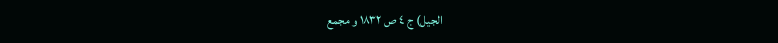الجيل) ج ٤ ص ١٨٣٢ و مجمع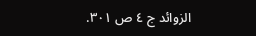الزوائد ج ٤ ص ٣٠١.